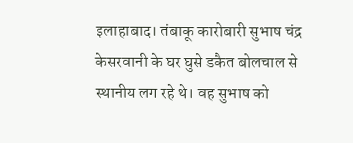इलाहाबाद। तंबाकू कारोबारी सुभाष चंद्र केसरवानी के घर घुसे डकैत बोलचाल से स्थानीय लग रहे थे। वह सुभाष को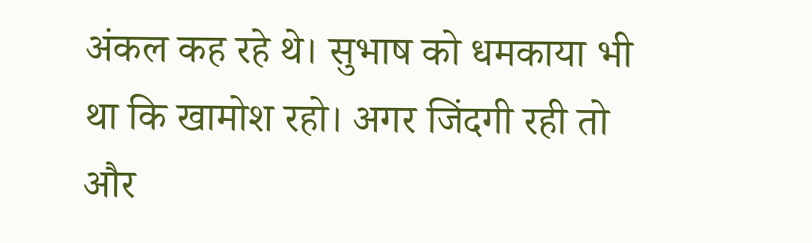अंकल कह रहे थे। सुभाष को धमकाया भी था कि खामोश रहो। अगर जिंदगी रही तो और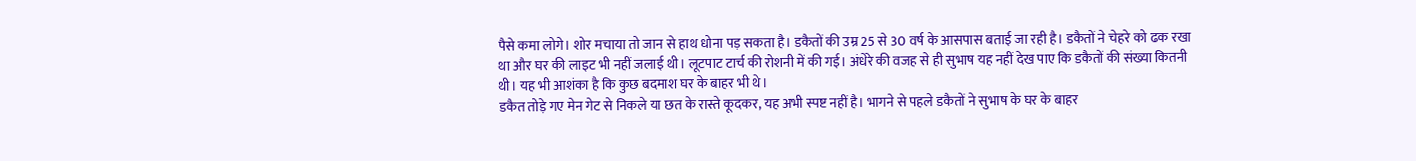पैसे कमा लोगे। शोर मचाया तो जान से हाथ धोना पड़ सकता है। डकैतों की उम्र 25 से 30 वर्ष के आसपास बताई जा रही है। डकैतों ने चेहरे को ढक रखा था और घर की लाइट भी नहीं जलाई थी। लूटपाट टार्च की रोशनी में की गई। अंधेरे की वजह से ही सुभाष यह नहीं देख पाए कि डकैतों की संख्या कितनी थी। यह भी आशंका है कि कुछ बदमाश घर के बाहर भी थे।
डकैत तोड़े गए मेन गेट से निकले या छत के रास्ते कूदकर, यह अभी स्पष्ट नहीं है। भागने से पहले डकैतों ने सुभाष के घर के बाहर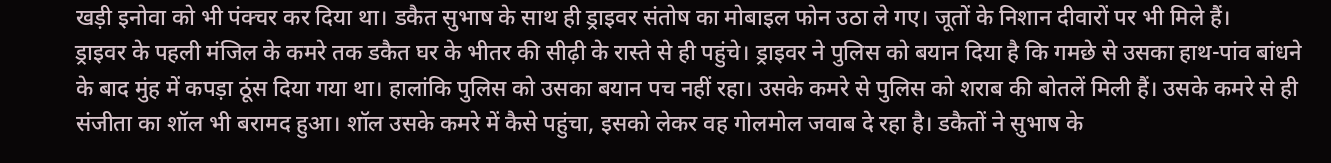खड़ी इनोवा को भी पंक्चर कर दिया था। डकैत सुभाष के साथ ही ड्राइवर संतोष का मोबाइल फोन उठा ले गए। जूतों के निशान दीवारों पर भी मिले हैं।
ड्राइवर के पहली मंजिल के कमरे तक डकैत घर के भीतर की सीढ़ी के रास्ते से ही पहुंचे। ड्राइवर ने पुलिस को बयान दिया है कि गमछे से उसका हाथ-पांव बांधने के बाद मुंह में कपड़ा ठूंस दिया गया था। हालांकि पुलिस को उसका बयान पच नहीं रहा। उसके कमरे से पुलिस को शराब की बोतलें मिली हैं। उसके कमरे से ही संजीता का शॉल भी बरामद हुआ। शॉल उसके कमरे में कैसे पहुंचा, इसको लेकर वह गोलमोल जवाब दे रहा है। डकैतों ने सुभाष के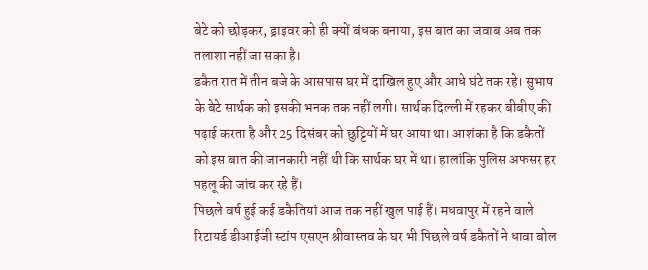बेटे को छोड़कर, ड्राइवर को ही क्यों बंधक बनाया, इस बात का जवाब अब तक तलाशा नहीं जा सका है।
डकैत रात में तीन बजे के आसपास घर में दाखिल हुए और आधे घंटे तक रहे। सुभाष के बेटे सार्थक को इसकी भनक तक नहीं लगी। सार्थक दिल्ली में रहकर बीबीए की पढ़ाई करता है और 25 दिसंबर को छुट्टियों में घर आया था। आशंका है कि डकैतों को इस बात की जानकारी नहीं थी कि सार्थक घर में था। हालांकि पुलिस अफसर हर पहलू की जांच कर रहे हैं।
पिछले वर्ष हुई कई डकैतियां आज तक नहीं खुल पाई हैं। मधवापुर में रहने वाले रिटायर्ड डीआईजी स्टांप एसएन श्रीवास्तव के घर भी पिछले वर्ष डकैतों ने धावा बोल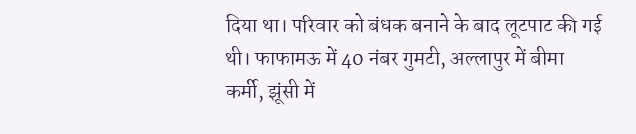दिया था। परिवार को बंधक बनाने के बाद लूटपाट की गई थी। फाफामऊ में 40 नंबर गुमटी, अल्लापुर में बीमा कर्मी, झूंसी में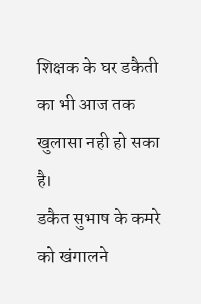शिक्षक के घर डकैती का भी आज तक खुलासा नही हो सका है।
डकैत सुभाष के कमरे को खंगालने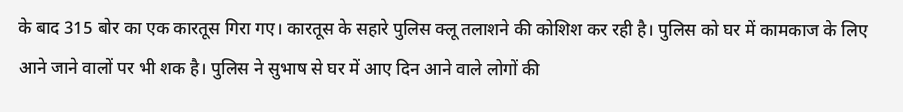के बाद 315 बोर का एक कारतूस गिरा गए। कारतूस के सहारे पुलिस क्लू तलाशने की कोशिश कर रही है। पुलिस को घर में कामकाज के लिए आने जाने वालों पर भी शक है। पुलिस ने सुभाष से घर में आए दिन आने वाले लोगों की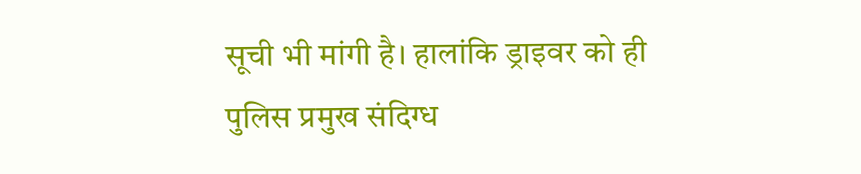सूची भी मांगी है। हालांकि ड्राइवर को ही पुलिस प्रमुख संदिग्ध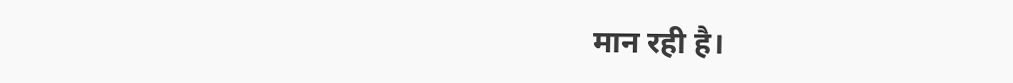मान रही है।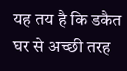यह तय है कि डकैत घर से अच्छी तरह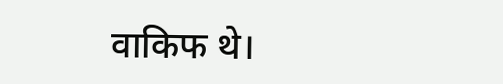वाकिफ थे।